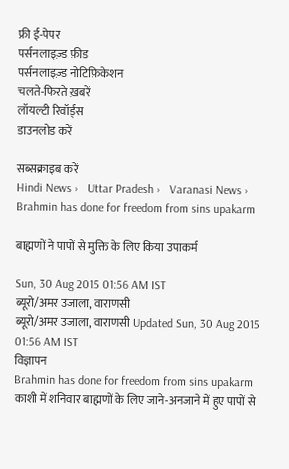फ्री ई-पेपर
पर्सनलाइज़्ड फ़ीड
पर्सनलाइज़्ड नोटिफ़िकेशन
चलते-फिरते ख़बरें
लॉयल्टी रिवॉर्ड्स
डाउनलोड करें

सब्सक्राइब करें
Hindi News ›   Uttar Pradesh ›   Varanasi News ›   Brahmin has done for freedom from sins upakarm

बाह्मणों ने पापों से मुक्ति के लिए किया उपाकर्म

Sun, 30 Aug 2015 01:56 AM IST
ब्यूरो/अमर उजाला, वाराणसी
ब्यूरो/अमर उजाला, वाराणसी Updated Sun, 30 Aug 2015 01:56 AM IST
विज्ञापन
Brahmin has done for freedom from sins upakarm
काशी में शनिवार बाह्मणों के लिए जाने-अनजाने में हुए पापों से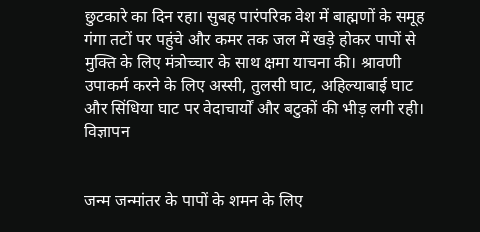छुटकारे का दिन रहा। सुबह पारंपरिक वेश में बाह्मणों के समूह गंगा तटों पर पहुंचे और कमर तक जल में खड़े होकर पापों से मुक्ति के लिए मंत्रोच्चार के साथ क्षमा याचना की। श्रावणी उपाकर्म करने के लिए अस्सी, तुलसी घाट, अहिल्याबाई घाट और सिंधिया घाट पर वेदाचार्यों और बटुकों की भीड़ लगी रही।
विज्ञापन


जन्म जन्मांतर के पापों के शमन के लिए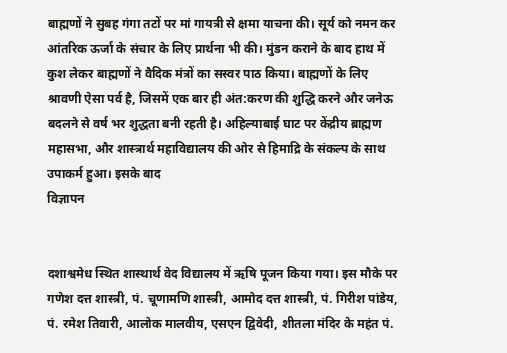बाह्मणों ने सुबह गंगा तटों पर मां गायत्री से क्षमा याचना की। सूर्य को नमन कर आंतरिक ऊर्जा के संचार के लिए प्रार्थना भी की। मुंडन कराने के बाद हाथ में कुश लेकर बाह्मणों ने वैदिक मंत्रों का सस्वर पाठ किया। बाह्मणों के लिए श्रावणी ऐसा पर्व है, जिसमें एक बार ही अंत:करण की शुद्धि करने और जनेऊ बदलने से वर्ष भर शुद्धता बनी रहती है। अहिल्याबाई घाट पर केंद्रीय ब्राह्मण महासभा, और शास्त्रार्थ महाविद्यालय की ओर से हिमाद्रि के संकल्प के साथ उपाकर्म हुआ। इसके बाद
विज्ञापन


दशाश्वमेध स्थित शास्थार्थ वेद विद्यालय में ऋषि पूजन किया गया। इस मौके पर गणेश दत्त शास्त्री, पं. चूणामणि शास्त्री, आमोद दत्त शास्त्री, पं. गिरीश पांडेय, पं. रमेश तिवारी, आलोक मालवीय, एसएन द्विवेदी, शीतला मंदिर के महंत पं.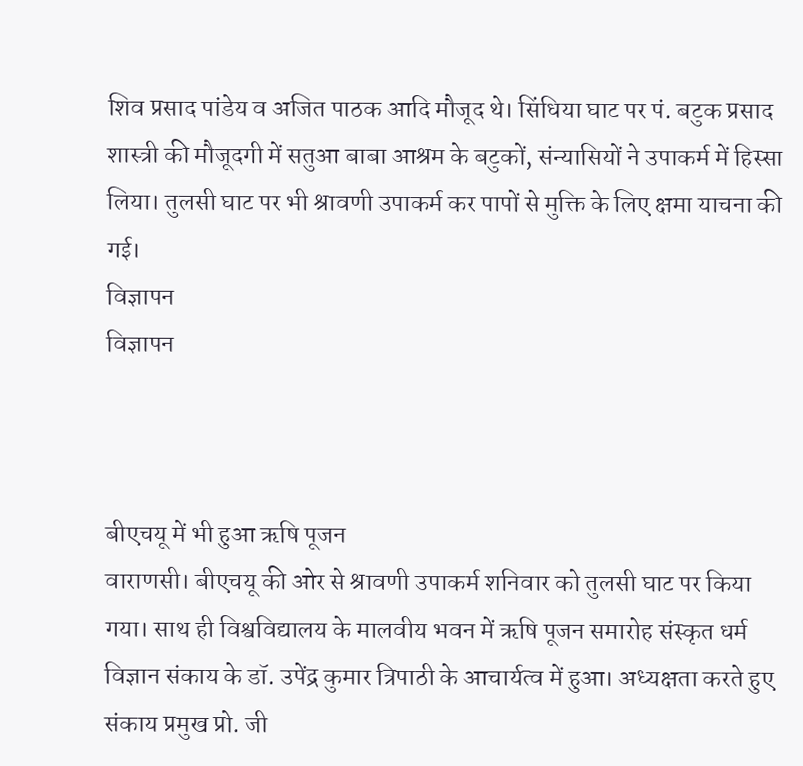शिव प्रसाद पांडेय व अजित पाठक आदि मौजूद थे। सिंधिया घाट पर पं. बटुक प्रसाद शास्त्री की मौजूदगी में सतुआ बाबा आश्रम के बटुकों, संन्यासियों ने उपाकर्म में हिस्सा लिया। तुलसी घाट पर भी श्रावणी उपाकर्म कर पापों से मुक्ति के लिए क्षमा याचना की गई।
विज्ञापन
विज्ञापन



बीएचयू में भी हुआ ऋषि पूजन
वाराणसी। बीएचयू की ओर से श्रावणी उपाकर्म शनिवार को तुलसी घाट पर किया गया। साथ ही विश्वविद्यालय के मालवीय भवन में ऋषि पूजन समारोह संस्कृत धर्म विज्ञान संकाय के डॉ. उपेंद्र कुमार त्रिपाठी के आचार्यत्व में हुआ। अध्यक्षता करते हुए संकाय प्रमुख प्रो. जी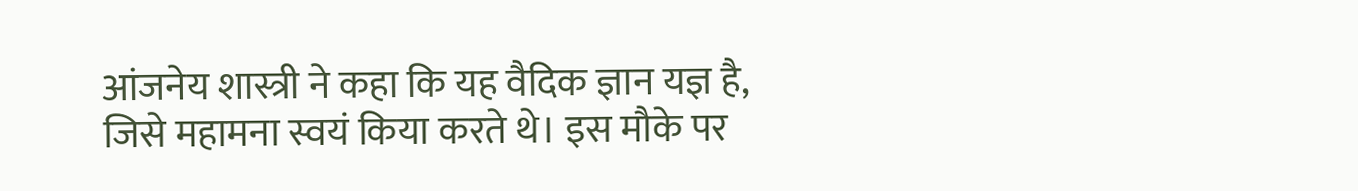आंजनेय शास्त्री ने कहा कि यह वैदिक ज्ञान यज्ञ है, जिसे महामना स्वयं किया करते थे। इस मौके पर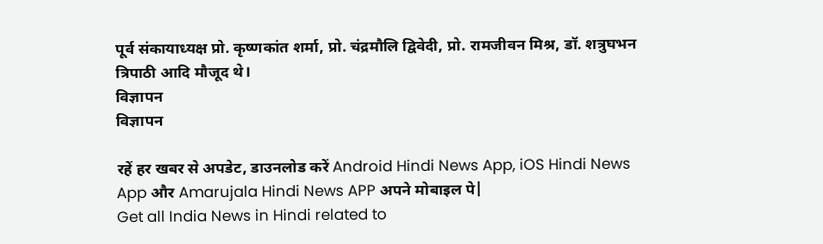पूर्व संकायाध्यक्ष प्रो. कृष्णकांत शर्मा, प्रो. चंद्रमौलि द्विवेदी, प्रो. रामजीवन मिश्र, डॉ. शत्रुघभन त्रिपाठी आदि मौजूद थे।
विज्ञापन
विज्ञापन

रहें हर खबर से अपडेट, डाउनलोड करें Android Hindi News App, iOS Hindi News App और Amarujala Hindi News APP अपने मोबाइल पे|
Get all India News in Hindi related to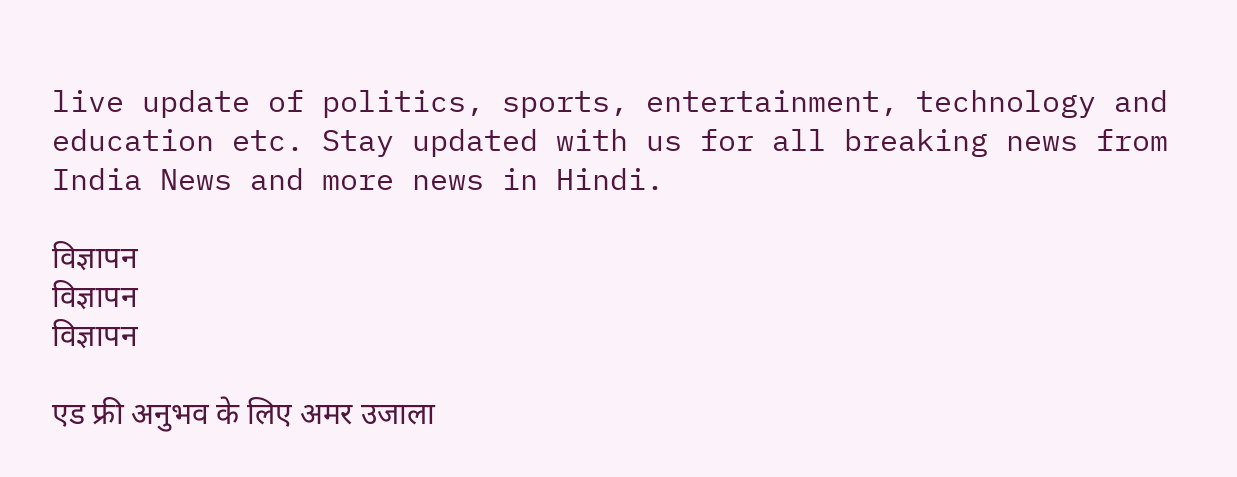live update of politics, sports, entertainment, technology and education etc. Stay updated with us for all breaking news from India News and more news in Hindi.

विज्ञापन
विज्ञापन
विज्ञापन

एड फ्री अनुभव के लिए अमर उजाला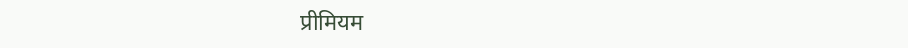प्रीमियम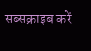सब्सक्राइब करें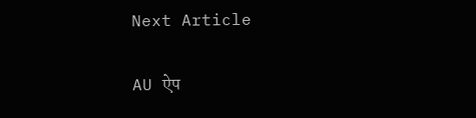Next Article

AU ऐप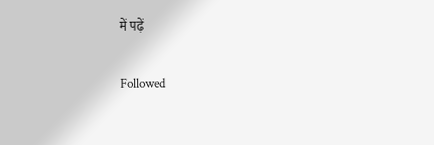में पढ़ें

Followed